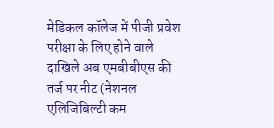मेडिकल कॉलेज में पीजी प्रवेश परीक्षा के लिए होने वाले दाखिले अब एमबीबीएस की तर्ज पर नीट (नेशनल एलिजिबिल्टी कम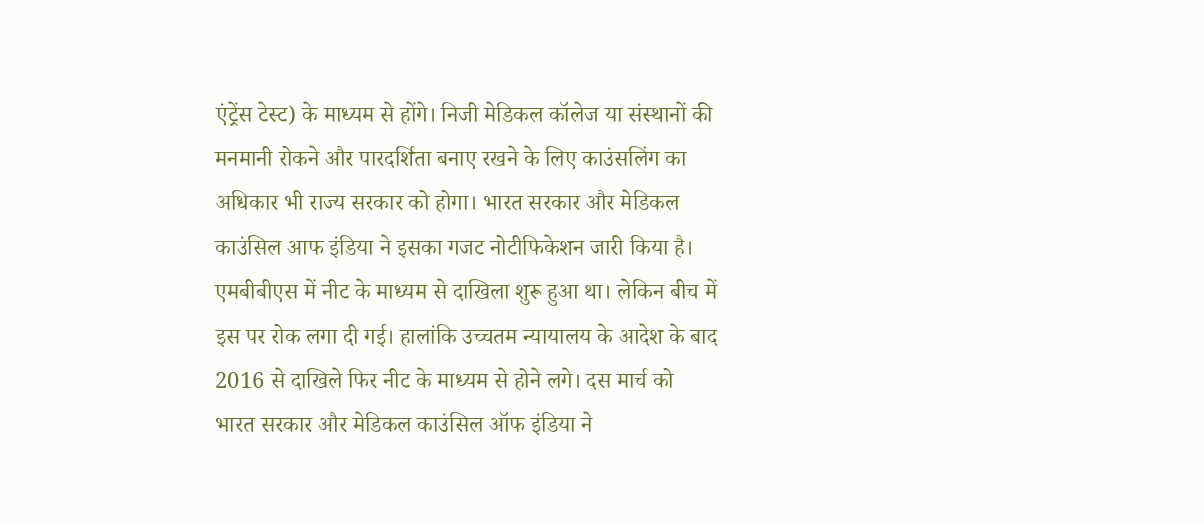एंट्रेंस टेस्ट) के माध्यम से होंगे। निजी मेडिकल कॉलेज या संस्थानों की मनमानी रोकने और पारदर्शिता बनाए रखने के लिए काउंसलिंग का अधिकार भी राज्य सरकार को होगा। भारत सरकार और मेडिकल काउंसिल आफ इंडिया ने इसका गजट नोटीफिकेशन जारी किया है।
एमबीबीएस में नीट के माध्यम से दाखिला शुरू हुआ था। लेकिन बीच में इस पर रोक लगा दी गई। हालांकि उच्चतम न्यायालय के आदेश के बाद 2016 से दाखिले फिर नीट के माध्यम से होने लगे। दस मार्च को भारत सरकार और मेडिकल काउंसिल ऑफ इंडिया ने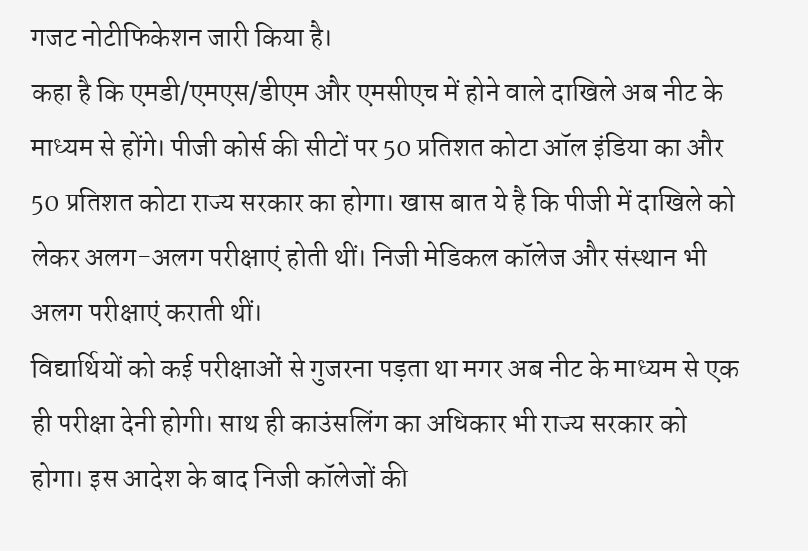गजट नोटीफिकेशन जारी किया है।
कहा है कि एमडी/एमएस/डीएम और एमसीएच में होने वाले दाखिले अब नीट के माध्यम से होंगे। पीजी कोर्स की सीटों पर 50 प्रतिशत कोटा ऑल इंडिया का और 50 प्रतिशत कोटा राज्य सरकार का होगा। खास बात ये है कि पीजी में दाखिले को लेकर अलग-अलग परीक्षाएं होती थीं। निजी मेडिकल कॉलेज और संस्थान भी अलग परीक्षाएं कराती थीं।
विद्यार्थियों को कई परीक्षाओं से गुजरना पड़ता था मगर अब नीट के माध्यम से एक ही परीक्षा देनी होगी। साथ ही काउंसलिंग का अधिकार भी राज्य सरकार को होगा। इस आदेश के बाद निजी कॉलेजों की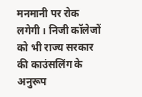मनमानी पर रोक लगेगी। निजी कॉलेजों को भी राज्य सरकार की काउंसलिंग के अनुरूप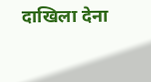दाखिला देना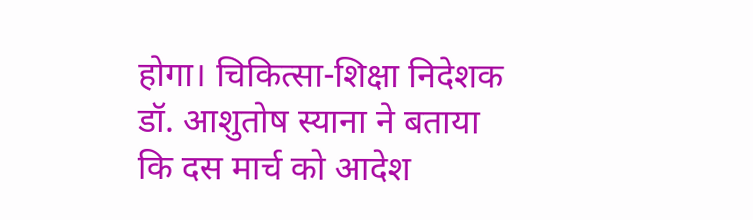होगा। चिकित्सा-शिक्षा निदेशक डॉ. आशुतोष स्याना ने बताया कि दस मार्च को आदेश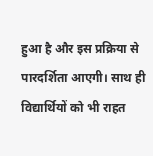हुआ है और इस प्रक्रिया से पारदर्शिता आएगी। साथ ही विद्यार्थियों को भी राहत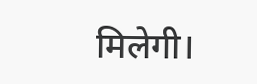मिलेगी।